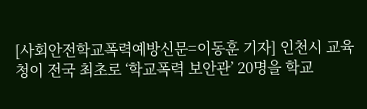[사회안전학교폭력예방신문=이동훈 기자] 인천시 교육청이 전국 최초로 ‘학교폭력 보안관’ 20명을 학교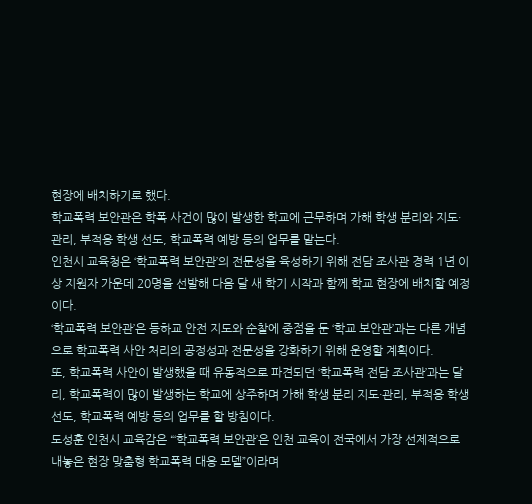현장에 배치하기로 했다.
학교폭력 보안관은 학폭 사건이 많이 발생한 학교에 근무하며 가해 학생 분리와 지도·관리, 부적응 학생 선도, 학교폭력 예방 등의 업무를 맡는다.
인천시 교육청은 ‘학교폭력 보안관’의 전문성을 육성하기 위해 전담 조사관 경력 1년 이상 지원자 가운데 20명을 선발해 다음 달 새 학기 시작과 함께 학교 현장에 배치할 예정이다.
‘학교폭력 보안관’은 등하교 안전 지도와 순찰에 중점을 둔 ‘학교 보안관’과는 다른 개념으로 학교폭력 사안 처리의 공정성과 전문성을 강화하기 위해 운영할 계획이다.
또, 학교폭력 사안이 발생했을 때 유동적으로 파견되던 ‘학교폭력 전담 조사관’과는 달리, 학교폭력이 많이 발생하는 학교에 상주하며 가해 학생 분리 지도·관리, 부적응 학생 선도, 학교폭력 예방 등의 업무를 할 방침이다.
도성훈 인천시 교육감은 “‘학교폭력 보안관’은 인천 교육이 전국에서 가장 선제적으로 내놓은 현장 맞춤형 학교폭력 대응 모델”이라며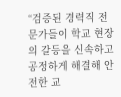“검증된 경력직 전문가들이 학교 현장의 갈등을 신속하고 공정하게 해결해 안전한 교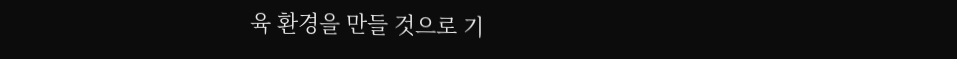육 환경을 만들 것으로 기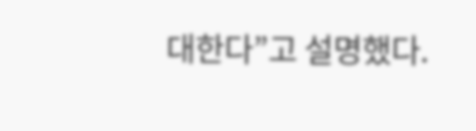대한다”고 설명했다.